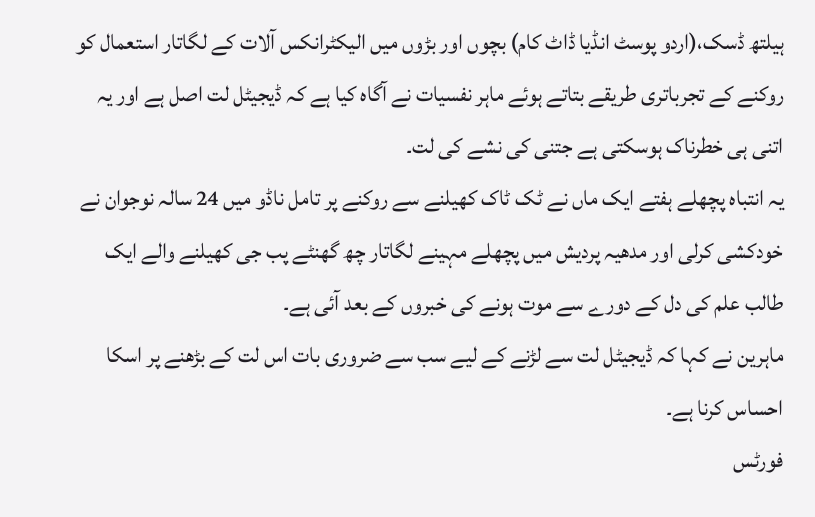ہیلتھ ڈسک،(اردو پوسٹ انڈیا ڈاٹ کام) بچوں اور بڑوں میں الیکٹرانکس آلات کے لگاتار استعمال کو روکنے کے تجرباتری طریقے بتاتے ہوئے ماہر نفسیات نے آگاہ کیا ہے کہ ڈیجیٹل لت اصل ہے اور یہ اتنی ہی خطرناک ہوسکتی ہے جتنی کی نشے کی لت۔
یہ انتباہ پچھلے ہفتے ایک ماں نے ٹک ٹاک کھیلنے سے روکنے پر تامل ناڈو میں 24 سالہ نوجوان نے خودکشی کرلی اور مدھیہ پردیش میں پچھلے مہینے لگاتار چھ گھنٹے پب جی کھیلنے والے ایک طالب علم کی دل کے دورے سے موت ہونے کی خبروں کے بعد آئی ہے۔
ماہرین نے کہا کہ ڈیجیٹل لت سے لڑنے کے لیے سب سے ضروری بات اس لت کے بڑھنے پر اسکا احساس کرنا ہے۔
فورٹس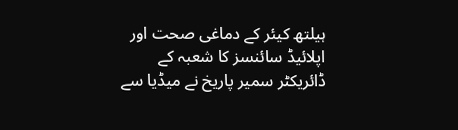ہیلتھ کیئر کے دماغی صحت اور اپلائیڈ سائنسز کا شعبہ کے ڈائریکٹر سمیر پاریخ نے میڈیا سے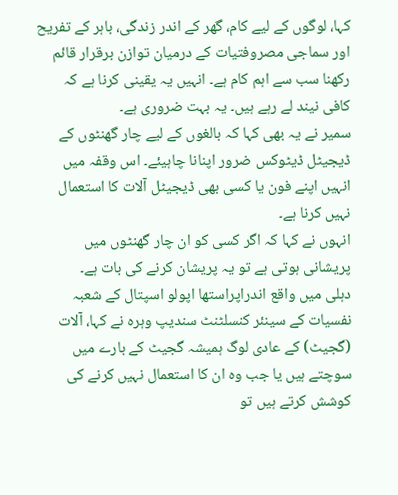کہا، لوگوں کے لیے کام، گھر کے اندر زندگی، باہر کے تفریح اور سماجی مصروفتیات کے درمیان توازن برقرار قائم رکھنا سب سے اہم کام ہے۔ انہیں یہ یقینی کرنا ہے کہ کافی نیند لے رہے ہیں۔ یہ بہت ضروری ہے۔
سمیر نے یہ بھی کہا کہ بالغوں کے لیے چار گھنٹوں کے ڈیجیٹل ڈیٹوکس ضرور اپنانا چاہیئے۔ اس وقفہ میں انہیں اپنے فون یا کسی بھی ڈیجیٹل آلات کا استعمال نہیں کرنا ہے۔
انہوں نے کہا کہ اگر کسی کو ان چار گھنٹوں میں پریشانی ہوتی ہے تو یہ پریشان کرنے کی بات ہے۔
دہلی میں واقع اندراپراستھا اپولو اسپتال کے شعبہ نفسیات کے سینئر کنسلٹنٹ سندیپ وہرہ نے کہا، آلات (گجیٹ) کے عادی لوگ ہمیشہ گجیٹ کے بارے میں سوچتے ہیں یا جب وہ ان کا استعمال نہیں کرنے کی کوشش کرتے ہیں تو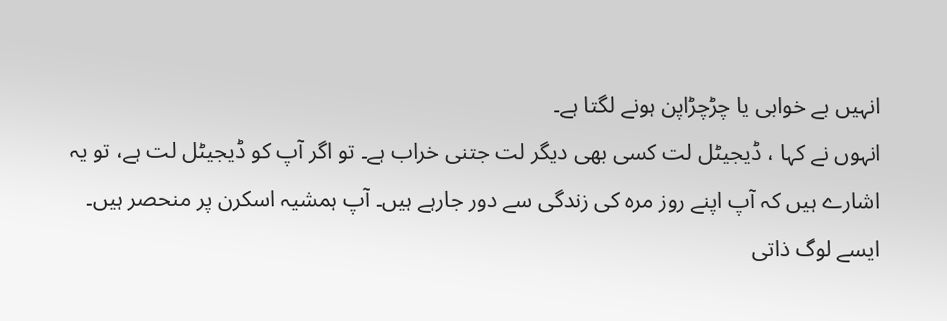انہیں بے خوابی یا چڑچڑاپن ہونے لگتا ہے۔
انہوں نے کہا ، ڈیجیٹل لت کسی بھی دیگر لت جتنی خراب ہے۔ تو اگر آپ کو ڈیجیٹل لت ہے، تو یہ اشارے ہیں کہ آپ اپنے روز مرہ کی زندگی سے دور جارہے ہیں۔ آپ ہمشیہ اسکرن پر منحصر ہیں۔
ایسے لوگ ذاتی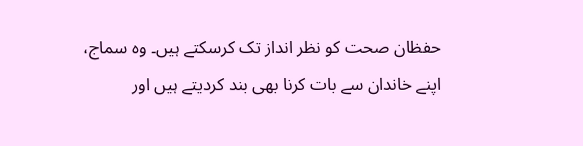حفظان صحت کو نظر انداز تک کرسکتے ہیں۔ وہ سماج، اپنے خاندان سے بات کرنا بھی بند کردیتے ہیں اور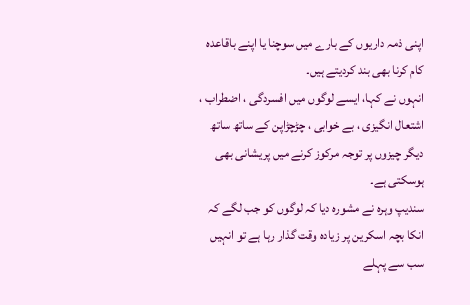اپنی ذمہ داریوں کے بارے میں سوچنا یا اپنے باقاعدہ کام کرنا بھی بند کردیتے ہیں۔
انہوں نے کہا، ایسے لوگوں میں افسردگی ، اضطراب ، اشتعال انگیزی ، بے خوابی ، چڑچڑاپن کے ساتھ ساتھ دیگر چیزوں پر توجہ مرکوز کرنے میں پریشانی بھی ہوسکتی ہے۔
سندیپ وہرہ نے مشورہ دیا کہ لوگوں کو جب لگے کہ انکا بچہ اسکرین پر زیادہ وقت گذار رہا ہے تو انہیں سب سے پہلے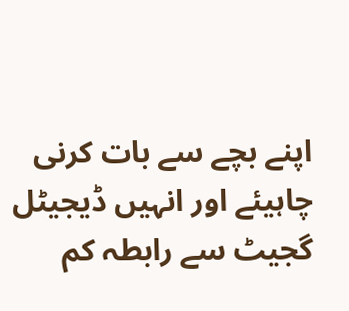اپنے بچے سے بات کرنی چاہیئے اور انہیں ڈیجیٹل گجیٹ سے رابطہ کم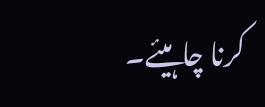کرنا چاہیئے۔